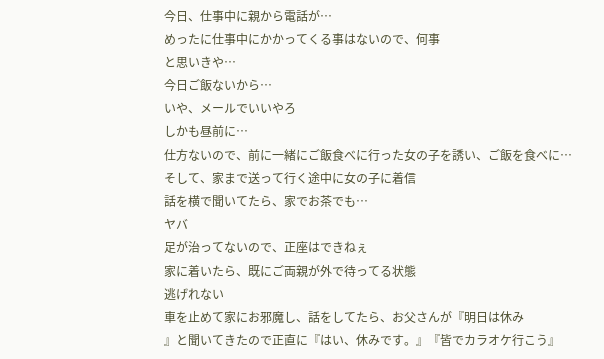今日、仕事中に親から電話が…
めったに仕事中にかかってくる事はないので、何事
と思いきや…
今日ご飯ないから…
いや、メールでいいやろ
しかも昼前に…
仕方ないので、前に一緒にご飯食べに行った女の子を誘い、ご飯を食べに…
そして、家まで送って行く途中に女の子に着信
話を横で聞いてたら、家でお茶でも…
ヤバ
足が治ってないので、正座はできねぇ
家に着いたら、既にご両親が外で待ってる状態
逃げれない
車を止めて家にお邪魔し、話をしてたら、お父さんが『明日は休み
』と聞いてきたので正直に『はい、休みです。』『皆でカラオケ行こう』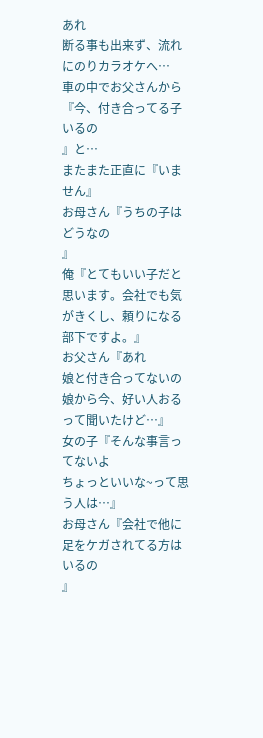あれ
断る事も出来ず、流れにのりカラオケへ…
車の中でお父さんから『今、付き合ってる子いるの
』と…
またまた正直に『いません』
お母さん『うちの子はどうなの
』
俺『とてもいい子だと思います。会社でも気がきくし、頼りになる部下ですよ。』
お父さん『あれ
娘と付き合ってないの
娘から今、好い人おるって聞いたけど…』
女の子『そんな事言ってないよ
ちょっといいな~って思う人は…』
お母さん『会社で他に足をケガされてる方はいるの
』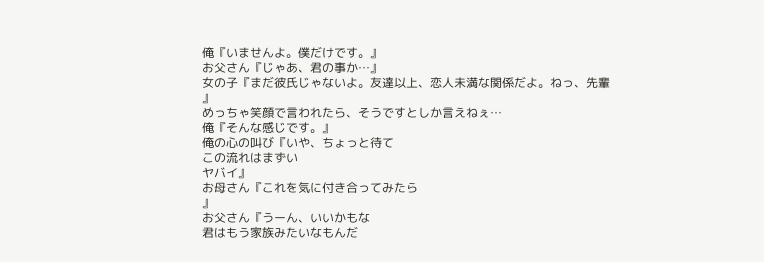俺『いませんよ。僕だけです。』
お父さん『じゃあ、君の事か…』
女の子『まだ彼氏じゃないよ。友達以上、恋人未満な関係だよ。ねっ、先輩
』
めっちゃ笑顔で言われたら、そうですとしか言えねぇ…
俺『そんな感じです。』
俺の心の叫び『いや、ちょっと待て
この流れはまずい
ヤバイ』
お母さん『これを気に付き合ってみたら
』
お父さん『うーん、いいかもな
君はもう家族みたいなもんだ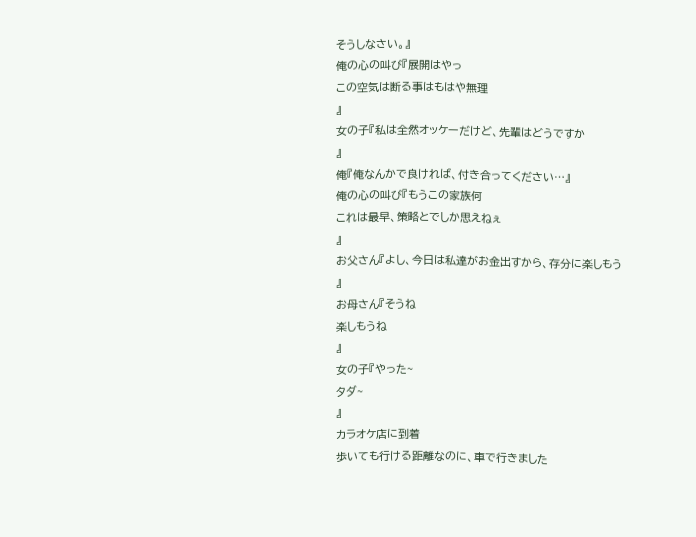そうしなさい。』
俺の心の叫び『展開はやっ
この空気は断る事はもはや無理
』
女の子『私は全然オッケーだけど、先輩はどうですか
』
俺『俺なんかで良ければ、付き合ってください…』
俺の心の叫び『もうこの家族何
これは最早、策略とでしか思えねぇ
』
お父さん『よし、今日は私達がお金出すから、存分に楽しもう
』
お母さん『そうね
楽しもうね
』
女の子『やった~
タダ~
』
カラオケ店に到着
歩いても行ける距離なのに、車で行きました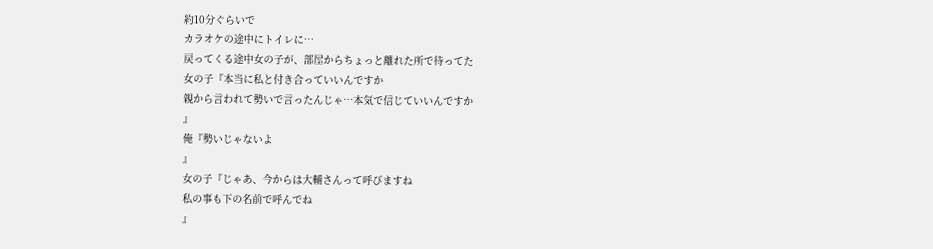約10分ぐらいで
カラオケの途中にトイレに…
戻ってくる途中女の子が、部屋からちょっと離れた所で待ってた
女の子『本当に私と付き合っていいんですか
親から言われて勢いで言ったんじゃ…本気で信じていいんですか
』
俺『勢いじゃないよ
』
女の子『じゃあ、今からは大輔さんって呼びますね
私の事も下の名前で呼んでね
』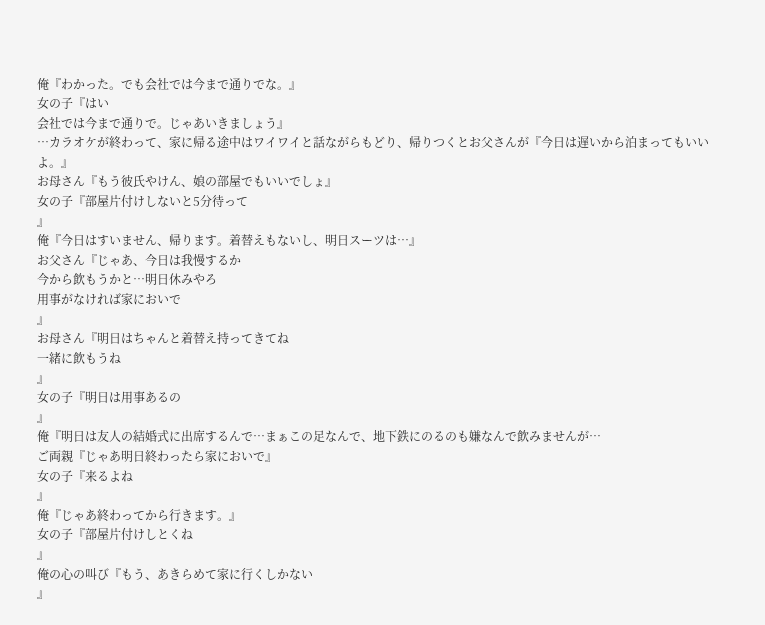俺『わかった。でも会社では今まで通りでな。』
女の子『はい
会社では今まで通りで。じゃあいきましょう』
…カラオケが終わって、家に帰る途中はワイワイと話ながらもどり、帰りつくとお父さんが『今日は遅いから泊まってもいいよ。』
お母さん『もう彼氏やけん、娘の部屋でもいいでしょ』
女の子『部屋片付けしないと5分待って
』
俺『今日はすいません、帰ります。着替えもないし、明日スーツは…』
お父さん『じゃあ、今日は我慢するか
今から飲もうかと…明日休みやろ
用事がなければ家においで
』
お母さん『明日はちゃんと着替え持ってきてね
一緒に飲もうね
』
女の子『明日は用事あるの
』
俺『明日は友人の結婚式に出席するんで…まぁこの足なんで、地下鉄にのるのも嫌なんで飲みませんが…
ご両親『じゃあ明日終わったら家においで』
女の子『来るよね
』
俺『じゃあ終わってから行きます。』
女の子『部屋片付けしとくね
』
俺の心の叫び『もう、あきらめて家に行くしかない
』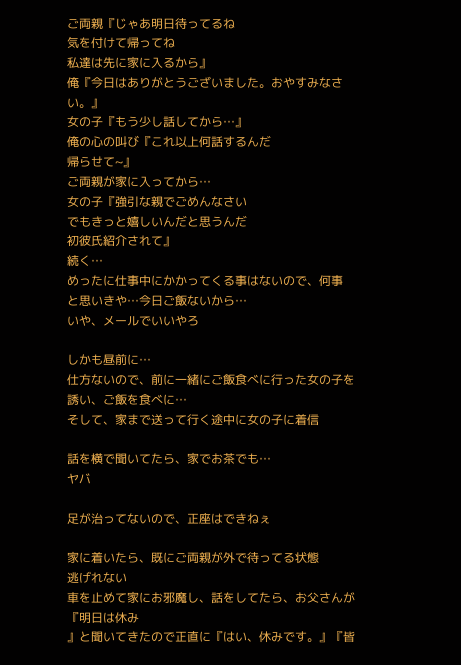ご両親『じゃあ明日待ってるね
気を付けて帰ってね
私達は先に家に入るから』
俺『今日はありがとうございました。おやすみなさい。』
女の子『もう少し話してから…』
俺の心の叫び『これ以上何話するんだ
帰らせて~』
ご両親が家に入ってから…
女の子『強引な親でごめんなさい
でもきっと嬉しいんだと思うんだ
初彼氏紹介されて』
続く…
めったに仕事中にかかってくる事はないので、何事
と思いきや…今日ご飯ないから…
いや、メールでいいやろ

しかも昼前に…
仕方ないので、前に一緒にご飯食べに行った女の子を誘い、ご飯を食べに…
そして、家まで送って行く途中に女の子に着信

話を横で聞いてたら、家でお茶でも…
ヤバ

足が治ってないので、正座はできねぇ

家に着いたら、既にご両親が外で待ってる状態
逃げれない
車を止めて家にお邪魔し、話をしてたら、お父さんが『明日は休み
』と聞いてきたので正直に『はい、休みです。』『皆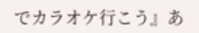でカラオケ行こう』あ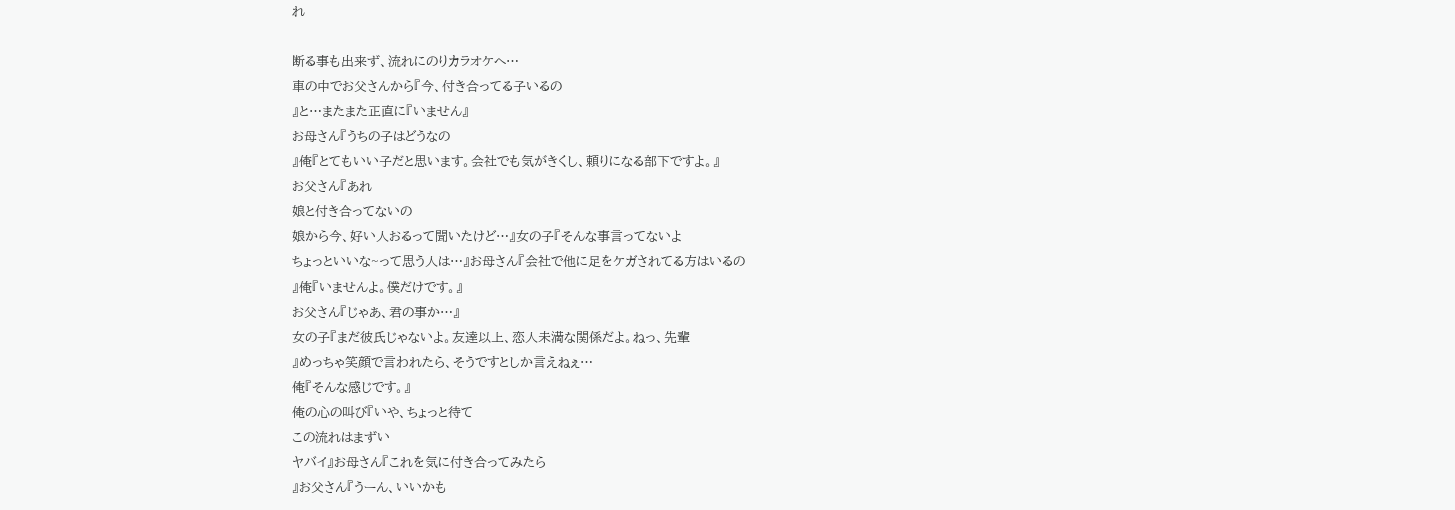れ

断る事も出来ず、流れにのりカラオケへ…
車の中でお父さんから『今、付き合ってる子いるの
』と…またまた正直に『いません』
お母さん『うちの子はどうなの
』俺『とてもいい子だと思います。会社でも気がきくし、頼りになる部下ですよ。』
お父さん『あれ
娘と付き合ってないの
娘から今、好い人おるって聞いたけど…』女の子『そんな事言ってないよ
ちょっといいな~って思う人は…』お母さん『会社で他に足をケガされてる方はいるの
』俺『いませんよ。僕だけです。』
お父さん『じゃあ、君の事か…』
女の子『まだ彼氏じゃないよ。友達以上、恋人未満な関係だよ。ねっ、先輩
』めっちゃ笑顔で言われたら、そうですとしか言えねぇ…
俺『そんな感じです。』
俺の心の叫び『いや、ちょっと待て
この流れはまずい
ヤバイ』お母さん『これを気に付き合ってみたら
』お父さん『うーん、いいかも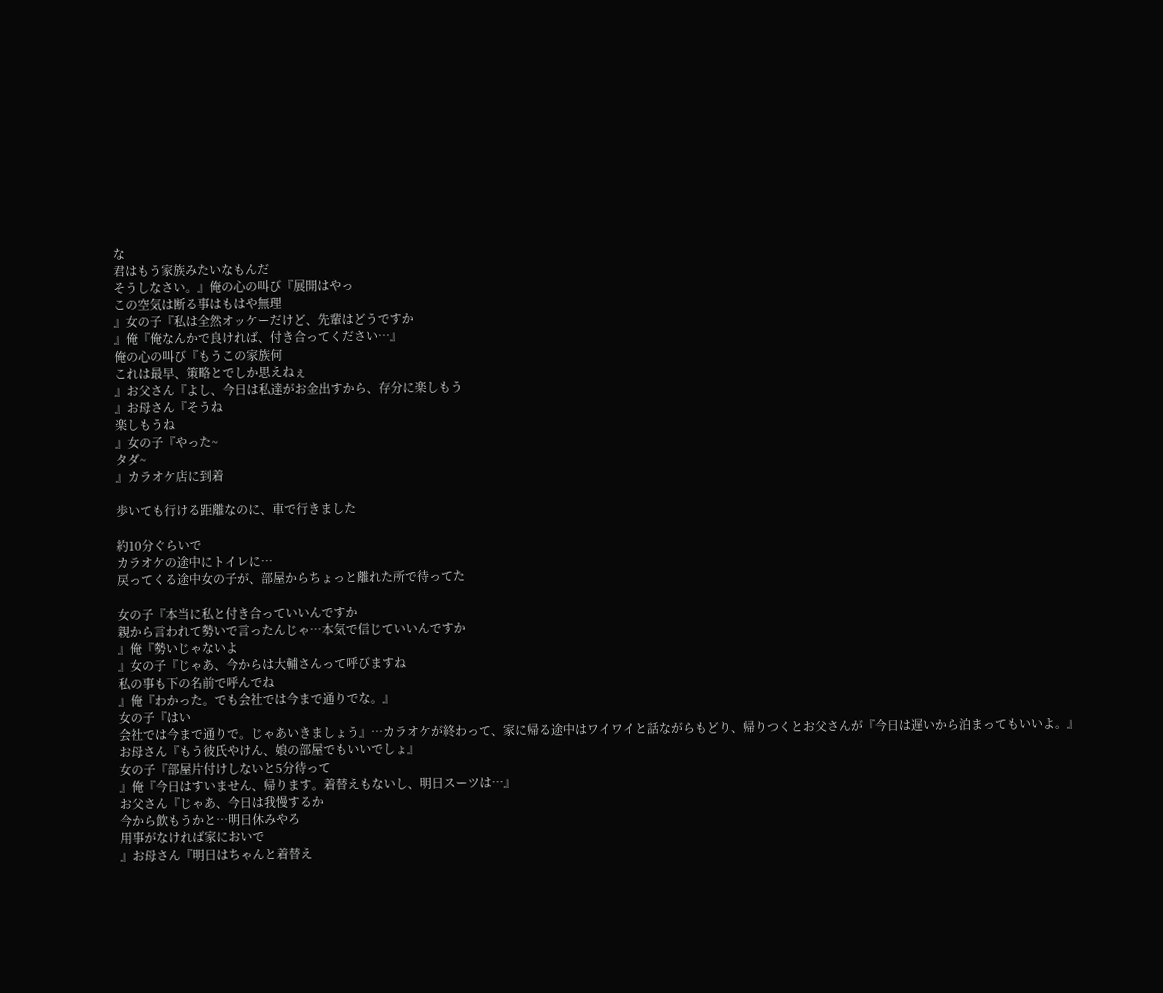な
君はもう家族みたいなもんだ
そうしなさい。』俺の心の叫び『展開はやっ
この空気は断る事はもはや無理
』女の子『私は全然オッケーだけど、先輩はどうですか
』俺『俺なんかで良ければ、付き合ってください…』
俺の心の叫び『もうこの家族何
これは最早、策略とでしか思えねぇ
』お父さん『よし、今日は私達がお金出すから、存分に楽しもう
』お母さん『そうね
楽しもうね
』女の子『やった~
タダ~
』カラオケ店に到着

歩いても行ける距離なのに、車で行きました

約10分ぐらいで
カラオケの途中にトイレに…
戻ってくる途中女の子が、部屋からちょっと離れた所で待ってた

女の子『本当に私と付き合っていいんですか
親から言われて勢いで言ったんじゃ…本気で信じていいんですか
』俺『勢いじゃないよ
』女の子『じゃあ、今からは大輔さんって呼びますね
私の事も下の名前で呼んでね
』俺『わかった。でも会社では今まで通りでな。』
女の子『はい
会社では今まで通りで。じゃあいきましょう』…カラオケが終わって、家に帰る途中はワイワイと話ながらもどり、帰りつくとお父さんが『今日は遅いから泊まってもいいよ。』
お母さん『もう彼氏やけん、娘の部屋でもいいでしょ』
女の子『部屋片付けしないと5分待って
』俺『今日はすいません、帰ります。着替えもないし、明日スーツは…』
お父さん『じゃあ、今日は我慢するか
今から飲もうかと…明日休みやろ
用事がなければ家においで
』お母さん『明日はちゃんと着替え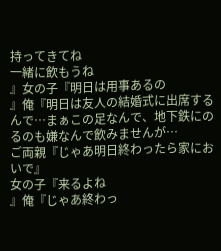持ってきてね
一緒に飲もうね
』女の子『明日は用事あるの
』俺『明日は友人の結婚式に出席するんで…まぁこの足なんで、地下鉄にのるのも嫌なんで飲みませんが…
ご両親『じゃあ明日終わったら家においで』
女の子『来るよね
』俺『じゃあ終わっ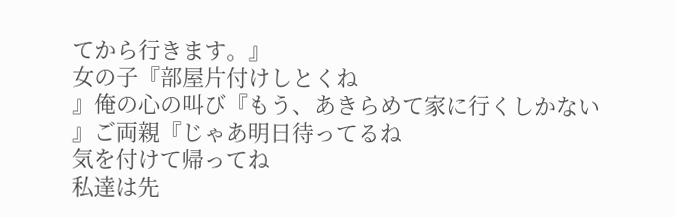てから行きます。』
女の子『部屋片付けしとくね
』俺の心の叫び『もう、あきらめて家に行くしかない
』ご両親『じゃあ明日待ってるね
気を付けて帰ってね
私達は先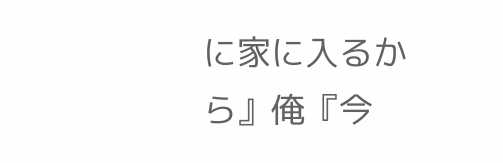に家に入るから』俺『今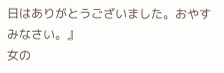日はありがとうございました。おやすみなさい。』
女の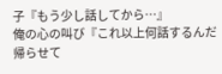子『もう少し話してから…』
俺の心の叫び『これ以上何話するんだ
帰らせて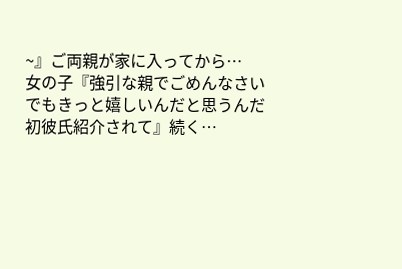~』ご両親が家に入ってから…
女の子『強引な親でごめんなさい
でもきっと嬉しいんだと思うんだ
初彼氏紹介されて』続く…